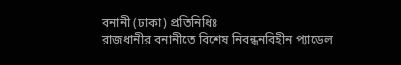বনানী (ঢাকা) প্রতিনিধিঃ
রাজধানীর বনানীতে বিশেষ নিবন্ধনবিহীন প্যাডেল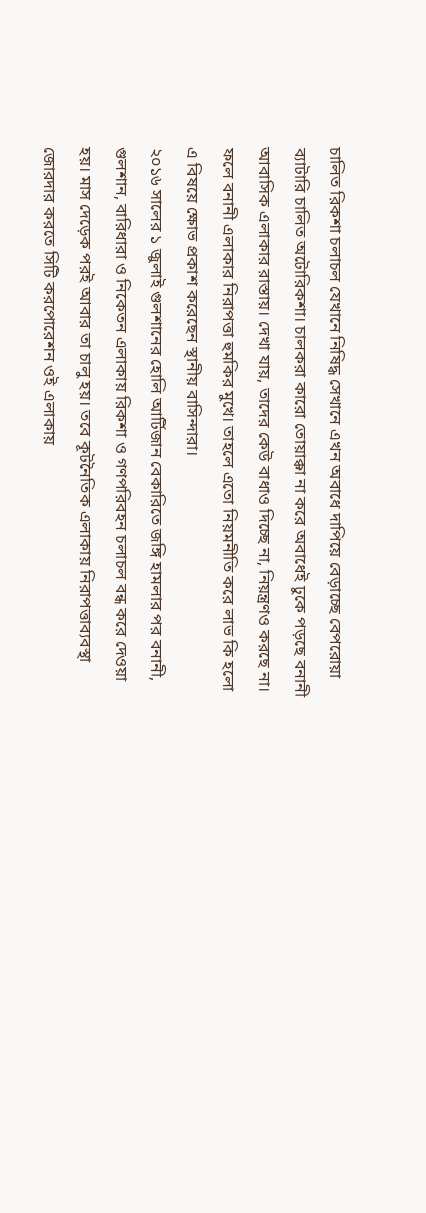চালিত রিকশা চলাচল যেখানে নিষিদ্ধ সেখানে এখন অবাধে দাপিয়ে বেড়াচ্ছে বেপরোয়া ব্যাটারি চালিত অটোরিকশা। চালকরা কারো তোয়াক্কা না করে অবাধেই ঢুকে পড়ছে বনানী আবাসিক এলাকার রাস্তায়। দেখা যায়, তাদের কেউ বাধাও দিচ্ছে না, নিয়ন্ত্রণও করছে না। ফলে বনানী এলাকার নিরাপত্তা হুমকির মুখে। তাহলে এতো নিয়মনীতি করে লাভ কি হলো এ বিষয়ে ক্ষোভ প্রকাশ করেছেন স্থানীয় বাসিন্দারা।
২০১৬ সালের ১ জুলাই গুলশানের হোলি আর্টিজান বেকারিতে জঙ্গি হামলার পর বনানী, গুলশান, বারিধারা ও নিকেতন এলাকায় রিকশা ও গণপরিবহন চলাচল বন্ধ করে দেওয়া হয়। মাস দেড়েক পরই আবার তা চালু হয়। তবে কূটনৈতিক এলাকায় নিরাপত্তাব্যবস্থা জোরদার করতে সিটি করপোরেশন ওই এলাকায়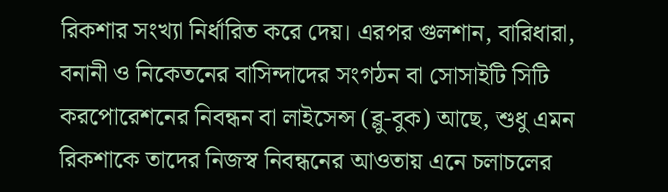রিকশার সংখ্যা নির্ধারিত করে দেয়। এরপর গুলশান, বারিধারা, বনানী ও নিকেতনের বাসিন্দাদের সংগঠন বা সোসাইটি সিটি করপোরেশনের নিবন্ধন বা লাইসেন্স (ব্লু-বুক) আছে, শুধু এমন রিকশাকে তাদের নিজস্ব নিবন্ধনের আওতায় এনে চলাচলের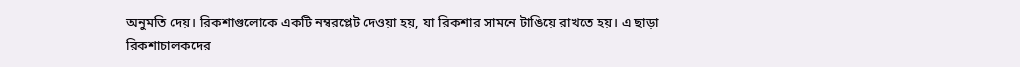অনুমতি দেয়। রিকশাগুলোকে একটি নম্বরপ্লেট দেওয়া হয়, যা রিকশার সামনে টাঙিয়ে রাখতে হয়। এ ছাড়া রিকশাচালকদের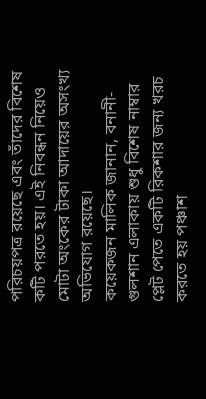পরিচয়পত্র রয়েছে এবং তাঁদের বিশেষ কটি পরতে হয়। এই নিবন্ধন নিয়েও মোটা অংকের টাকা আদায়ের অসংখ্য অভিযোগ রয়েছে।
কয়েকজন মালিক জানান, বনানী-গুলশান এলাকায় শুধু বিশেষ নাম্বার প্লেট পেতে একটি রিকশার জন্য খরচ করতে হয় পঞ্চাশ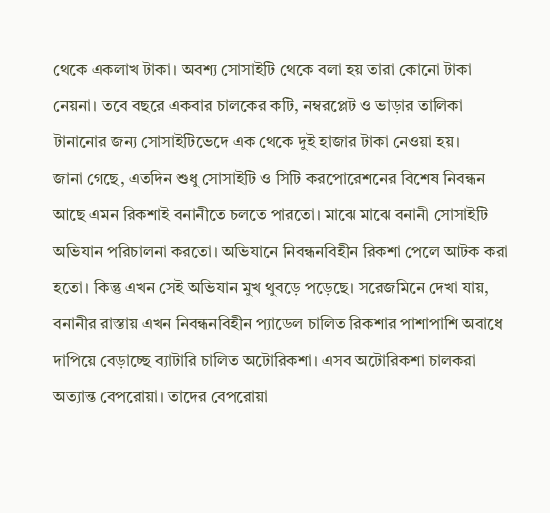থেকে একলাখ টাকা। অবশ্য সোসাইটি থেকে বলা হয় তারা কোনো টাকা নেয়না। তবে বছরে একবার চালকের কটি, নম্বরপ্লেট ও ভাড়ার তালিকা টানানোর জন্য সোসাইটিভেদে এক থেকে দুই হাজার টাকা নেওয়া হয়।
জানা গেছে, এতদিন শুধু সোসাইটি ও সিটি করপোরেশনের বিশেষ নিবন্ধন আছে এমন রিকশাই বনানীতে চলতে পারতো। মাঝে মাঝে বনানী সোসাইটি অভিযান পরিচালনা করতো। অভিযানে নিবন্ধনবিহীন রিকশা পেলে আটক করা হতো। কিন্তু এখন সেই অভিযান মুখ থুবড়ে পড়েছে। সরেজমিনে দেখা যায়, বনানীর রাস্তায় এখন নিবন্ধনবিহীন প্যাডেল চালিত রিকশার পাশাপাশি অবাধে দাপিয়ে বেড়াচ্ছে ব্যাটারি চালিত অটোরিকশা। এসব অটোরিকশা চালকরা অত্যান্ত বেপরোয়া। তাদের বেপরোয়া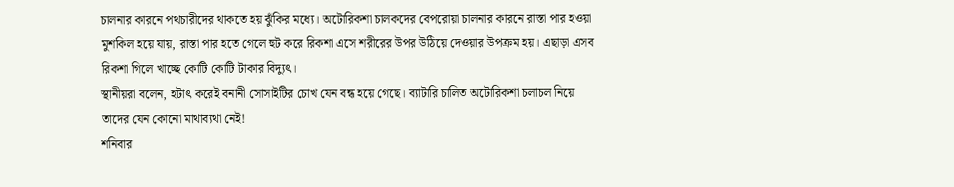চালনার কারনে পথচারীদের থাকতে হয় ঝুঁকির মধ্যে। অটোরিকশা চালকদের বেপরোয়া চালনার কারনে রাস্তা পার হওয়া মুশকিল হয়ে যায়, রাস্তা পার হতে গেলে হুট করে রিকশা এসে শরীরের উপর উঠিয়ে দেওয়ার উপক্রম হয়। এছাড়া এসব রিকশা গিলে খাচ্ছে কোটি কোটি টাকার বিদ্যুৎ।
স্থানীয়রা বলেন, হটাৎ করেই বনানী সোসাইটির চোখ যেন বন্ধ হয়ে গেছে। ব্যাটারি চালিত অটোরিকশা চলাচল নিয়ে তাদের যেন কোনো মাথাব্যথা নেই!
শনিবার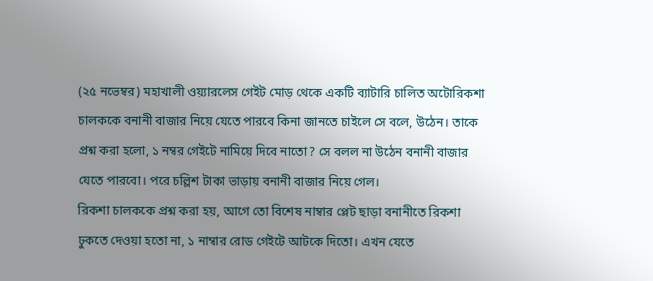(২৫ নভেম্বর) মহাখালী ওয়্যারলেস গেইট মোড় থেকে একটি ব্যাটারি চালিত অটোরিকশা চালককে বনানী বাজার নিয়ে যেতে পারবে কিনা জানতে চাইলে সে বলে, উঠেন। তাকে প্রশ্ন করা হলো, ১ নম্বর গেইটে নামিয়ে দিবে নাতো? সে বলল না উঠেন বনানী বাজার যেতে পারবো। পরে চল্লিশ টাকা ভাড়ায় বনানী বাজার নিয়ে গেল।
রিকশা চালককে প্রশ্ন করা হয়, আগে তো বিশেষ নাম্বার প্লেট ছাড়া বনানীতে রিকশা ঢুকতে দেওয়া হতো না, ১ নাম্বার রোড গেইটে আটকে দিতো। এখন যেতে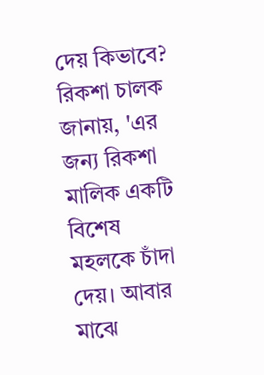দেয় কিভাবে? রিকশা চালক জানায়, 'এর জন্য রিকশা মালিক একটি বিশেষ মহলকে চাঁদা দেয়। আবার মাঝে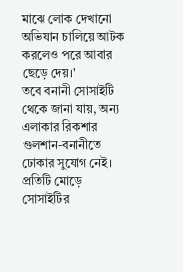মাঝে লোক দেখানো অভিযান চালিয়ে আটক করলেও পরে আবার ছেড়ে দেয়।'
তবে বনানী সোসাইটি থেকে জানা যায়, অন্য এলাকার রিকশার গুলশান-বনানীতে ঢোকার সুযোগ নেই। প্রতিটি মোড়ে সোসাইটির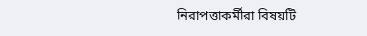নিরাপত্তাকর্মীরা বিষয়টি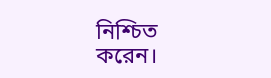নিশ্চিত করেন।